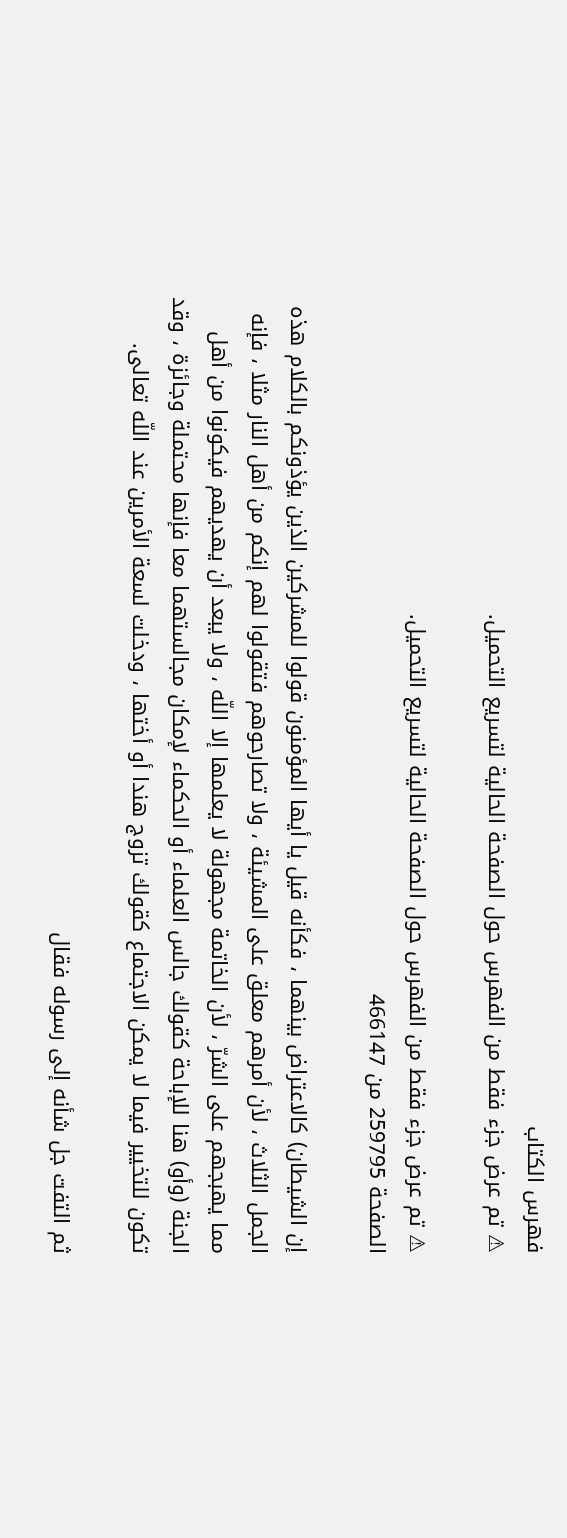فهرس الكتاب
⚠ تم عرض جزء فقط من الفهرس حول الصفحة الحالية لتسريع التحميل.

⚠ تم عرض جزء فقط من الفهرس حول الصفحة الحالية لتسريع التحميل.
الصفحة 259795 من 466147

إن الشيطان) كالاعتراض بينهما ، فكأنه قيل يا أيها المؤمنون قولوا للمشركين الذين يؤذونكم بالكلام هذه الجمل الثلاث ، لأن أمرهم معلق على المشيئة ، ولا تصارحوهم فتقولوا لهم إنكم من أهل النار مثلا ، فإنه مما يهبجهم على الشرّ ، لأن الخاتمة مجهولة لا يعلمها إلا اللّه ، ولا يبعد أن يهديهم فيكونوا من أهل الجنة (وأو) هنا للإباحة كقولك جالس العلماء أو الحكماء لإمكان مجالستهما معا فإنها محتملة وجائزة ، وقد تكون للتخيير فيما لا يمكن الاجتماع كقولك تزوج هندا أو أختها ، ودخلت لسعة الأمرين عند اللّه تعالى.

ثم التفت جل شأنه إلى رسوله فقال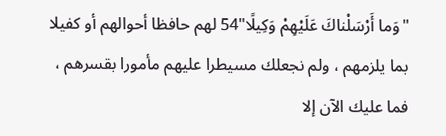"وَما أَرْسَلْناكَ عَلَيْهِمْ وَكِيلًا"54 لهم حافظا أحوالهم أو كفيلا بما يلزمهم ، ولم نجعلك مسيطرا عليهم مأمورا بقسرهم ، فما عليك الآن إلا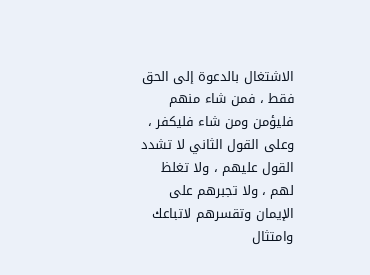الاشتغال بالدعوة إلى الحق فقط ، فمن شاء منهم فليؤمن ومن شاء فليكفر ، وعلى القول الثاني لا تشدد القول عليهم ، ولا تغلظ لهم ، ولا تجبرهم على الإيمان وتقسرهم لاتباعك وامتثال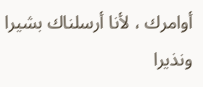أوامرك ، لأنا أرسلناك بشيرا ونذيرا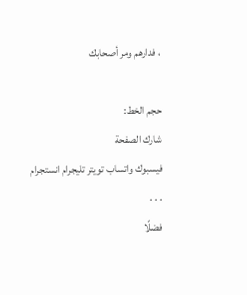، فدارهم ومر أصحابك

حجم الخط:
شارك الصفحة
فيسبوك واتساب تويتر تليجرام انستجرام
. . .
فضلًا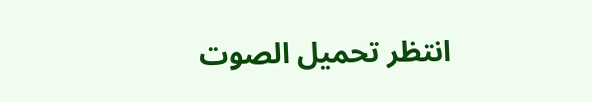انتظر تحميل الصوت